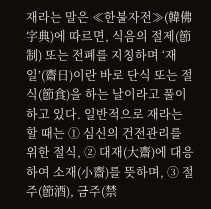재라는 말은 ≪한불자전≫(韓佛字典)에 따르면, 식음의 절제(節制) 또는 전폐를 지칭하며 ‘재일’(齋日)이란 바로 단식 또는 절식(節食)을 하는 날이라고 풀이하고 있다. 일반적으로 재라는 할 때는 ① 심신의 건전관리를 위한 절식, ② 대재(大齋)에 대응하여 소재(小齋)를 뜻하며, ③ 절주(節酒), 금주(禁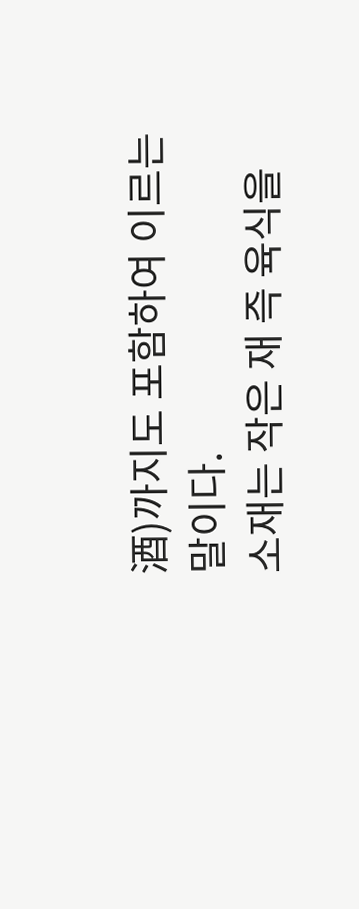酒)까지도 포함하여 이르는 말이다.
소재는 작은 재 즉 육식을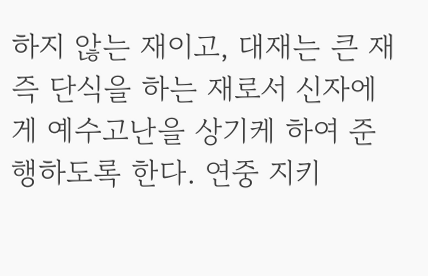하지 않는 재이고, 대재는 큰 재 즉 단식을 하는 재로서 신자에게 예수고난을 상기케 하여 준행하도록 한다. 연중 지키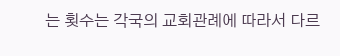는 횟수는 각국의 교회관례에 따라서 다르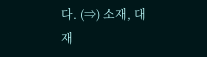다. (⇒) 소재, 대재